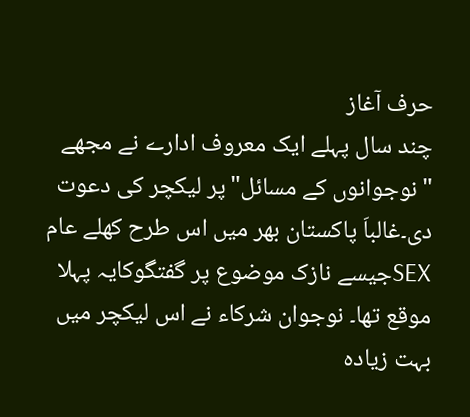حرف آغاز
چند سال پہلے ایک معروف ادارے نے مجھے "نوجوانوں کے مسائل"پر لیکچر کی دعوت دی۔غالباَ پاکستان بھر میں اس طرح کھلے عام SEXجیسے نازک موضوع پر گفتگوکایہ پہلا موقع تھا۔ نوجوان شرکاء نے اس لیکچر میں بہت زیادہ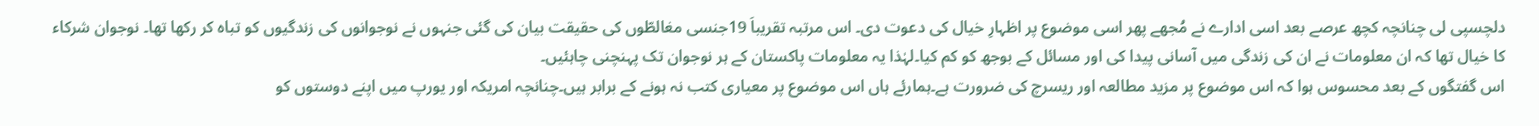دلچسپی لی چنانچہ کچھ عرصے بعد اسی ادارے نے مُجھے پھر اسی موضوع پر اظہارِ خیال کی دعوت دی۔ اس مرتبہ تقریباَ 19جنسی مغالطّوں کی حقیقت بیان کی گئی جنہوں نے نوجوانوں کی زندگیوں کو تباہ کر رکھا تھا۔ نوجوان شرکاء کا خیال تھا کہ ان معلومات نے ان کی زندگی میں آسانی پیدا کی اور مسائل کے بوجھ کو کم کیا۔لہٰذا یہ معلومات پاکستان کے ہر نوجوان تک پہنچنی چاہئیں۔
اس گفتگوں کے بعد محسوس ہوا کہ اس موضوع پر مزید مطالعہ اور ریسرچ کی ضرورت ہے۔ہمارئے ہاں اس موضوع پر معیاری کتب نہ ہونے کے برابر ہیں۔چنانچہ امریکہ اور یورپ میں اپنے دوستوں کو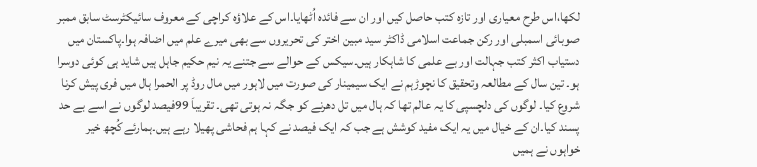لکھا،اس طرح معیاری اور تازہ کتب حاصل کیں اور ان سے فائدہ اُٹھایا۔اس کے علاؤہ کراچی کے معروف سائیکٹرسٹ سابق ممبر صوبائی اسمبلی اور رکن جماعت اسلامی ڈاکٹر سید مبین اختر کی تحریروں سے بھی میرے علم میں اضافہ ہوا۔پاکستان میں دستیاب اکثر کتب جہالت اور بے علمی کا شاہکار ہیں۔سیکس کے حوالے سے جتنے یہ نیم حکیم جاہل ہیں شاید ہی کوئی دوسرا ہو۔ تین سال کے مطالعہ وتحقیق کا نچوڑہم نے ایک سیمینار کی صورت میں لاہور میں مال روڈ پر الحمرا ہال میں فری پیش کرنا شروع کیا۔ لوگوں کی دلچسپی کا یہ عالم تھا کہ ہال میں تل دھرنے کو جگہ نہ ہوتی تھی۔ تقریباَ 99فیصد لوگوں نے اسے بے حد پسند کیا۔ان کے خیال میں یہ ایک مفید کوشش ہے جب کہ ایک فیصد نے کہا ہم فحاشی پھیلا رہے ہیں۔ہمارئے کُچھ خیر خواہوں نے ہمیں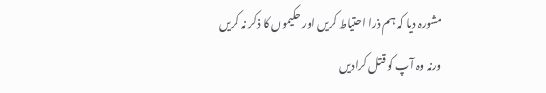مشورہ دیا کہ ہم ذرا احتیاط کریں اور حکیموں کا ذکر نہ کریں ورنہ وہ آپ کو قتل کرادیں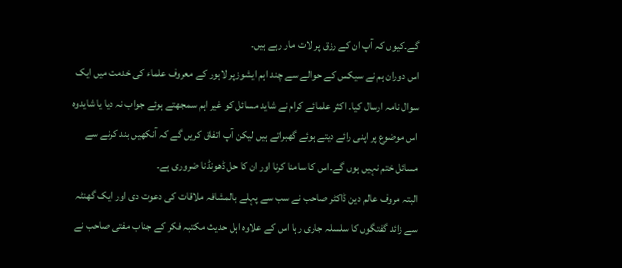گے۔کیوں کہ آپ ان کے رزق پر لات مار رہے ہیں۔
اس دوران ہم نے سیکس کے حوالے سے چند اہم ایشوزپر لاہور کے معروف علماء کی خدمت میں ایک سوال نامہ ارسال کیا۔ اکثر علمائے کرام نے شاید مسائل کو غیر اہم سمجھتے ہوئے جواب نہ دیا یا شایدوہ اس موضوع پر اپنی رائے دیتے ہوئے گھبراتے ہیں لیکن آپ اتفاق کریں گے کہ آنکھیں بند کرنے سے مسائل ختم نہیں ہوں گے۔اس کا سامنا کرنا اور ان کا حل ڈھونڈنا ضروری ہے۔
البتہ مروف عالم دین ڈاکٹر صاحب نے سب سے پہلے بالمشافہ ملاقات کی دعوت دی اور ایک گھنٹہ سے زائد گفتگوں کا سلسلہ جاری رہا اس کے علاوہ اہل حدیث مکتبہ فکر کے جناب مفتی صاحب نے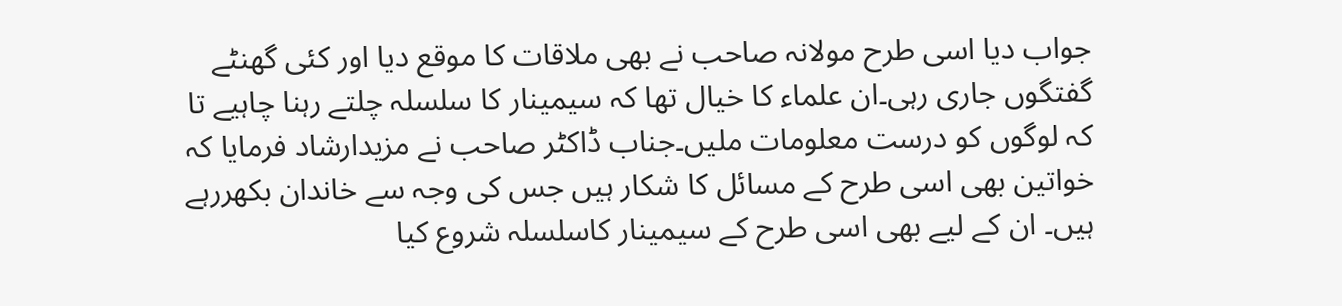جواب دیا اسی طرح مولانہ صاحب نے بھی ملاقات کا موقع دیا اور کئی گھنٹے گفتگوں جاری رہی۔ان علماء کا خیال تھا کہ سیمینار کا سلسلہ چلتے رہنا چاہیے تا کہ لوگوں کو درست معلومات ملیں۔جناب ڈاکٹر صاحب نے مزیدارشاد فرمایا کہ خواتین بھی اسی طرح کے مسائل کا شکار ہیں جس کی وجہ سے خاندان بکھررہے ہیں۔ ان کے لیے بھی اسی طرح کے سیمینار کاسلسلہ شروع کیا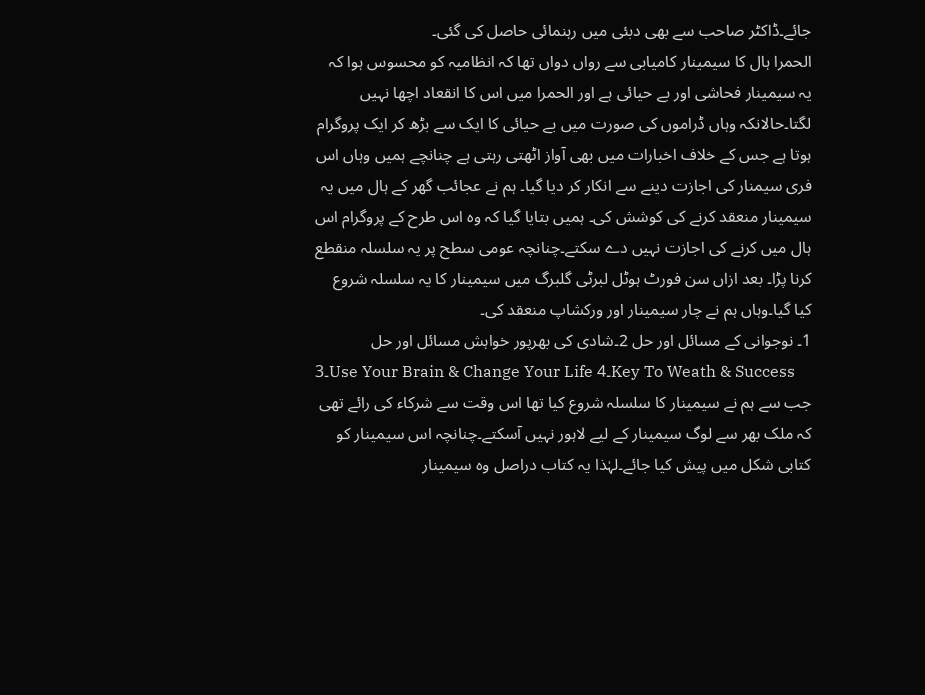جائے۔ڈاکٹر صاحب سے بھی دبئی میں رہنمائی حاصل کی گئی۔
الحمرا ہال کا سیمینار کامیابی سے رواں دواں تھا کہ انظامیہ کو محسوس ہوا کہ یہ سیمینار فحاشی اور بے حیائی ہے اور الحمرا میں اس کا انقعاد اچھا نہیں لگتا۔حالانکہ وہاں ڈراموں کی صورت میں بے حیائی کا ایک سے بڑھ کر ایک پروگرام ہوتا ہے جس کے خلاف اخبارات میں بھی آواز اٹھتی رہتی ہے چنانچے ہمیں وہاں اس فری سیمنار کی اجازت دینے سے انکار کر دیا گیا۔ ہم نے عجائب گھر کے ہال میں یہ سیمینار منعقد کرنے کی کوشش کی۔ ہمیں بتایا گیا کہ وہ اس طرح کے پروگرام اس ہال میں کرنے کی اجازت نہیں دے سکتے۔چنانچہ عومی سطح پر یہ سلسلہ منقطع کرنا پڑا۔ بعد ازاں سن فورٹ ہوٹل لبرٹی گلبرگ میں سیمینار کا یہ سلسلہ شروع کیا گیا۔وہاں ہم نے چار سیمینار اور ورکشاپ منعقد کی۔
1۔ نوجوانی کے مسائل اور حل 2۔شادی کی بھرپور خواہش مسائل اور حل
3۔Use Your Brain & Change Your Life 4۔Key To Weath & Success
جب سے ہم نے سیمینار کا سلسلہ شروع کیا تھا اس وقت سے شرکاء کی رائے تھی کہ ملک بھر سے لوگ سیمینار کے لیے لاہور نہیں آسکتے۔چنانچہ اس سیمینار کو کتابی شکل میں پیش کیا جائے۔لہٰذا یہ کتاب دراصل وہ سیمینار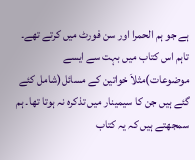ہے جو ہم الحمرا اور سن فورٹ میں کرتے تھے۔ تاہم اس کتاب میں بہت سے ایسے موضوعات)مثلاَ خواتین کے مسائل(شامل کئے گئے ہیں جن کا سیمینار میں تذکرہ نہ ہوتا تھا۔ ہم سمجھتے ہیں کہ یہ کتاب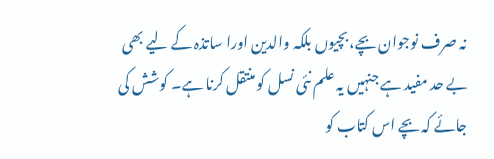نہ صرف نوجوان بچے،بچیوں بلکہ والدین اورا ساتذہ کے لیے بھی بے حد مفید ہے جنہیں یہ علم نئی نسل کو منتقل کرنا ہے۔ کوشش کی جائے کہ بچے اس کتاب کو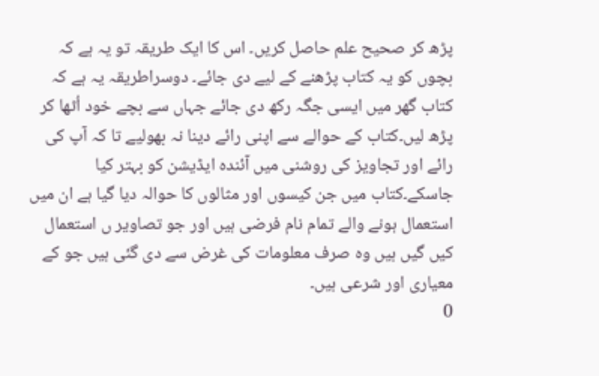پڑھ کر صحیح علم حاصل کریں۔ اس کا ایک طریقہ تو یہ ہے کہ بچوں کو یہ کتاب پڑھنے کے لیے دی جائے۔ دوسراطریقہ یہ ہے کہ کتاب گھر میں ایسی جگہ رکھ دی جائے جہاں سے بچے خود اُٹھا کر پڑھ لیں۔کتاب کے حوالے سے اپنی رائے دینا نہ بھولیے تا کہ آپ کی رائے اور تجاویز کی روشنی میں آئندہ ایڈیشن کو بہتر کیا جاسکے۔کتاب میں جن کیسوں اور مثالوں کا حوالہ دیا گیا ہے ان میں استعمال ہونے والے تمام نام فرضی ہیں اور جو تصاویر ں استعمال کیں گیں ہیں وہ صرف معلومات کی غرض سے دی گئی ہیں جو کے معیاری اور شرعی ہیں۔
0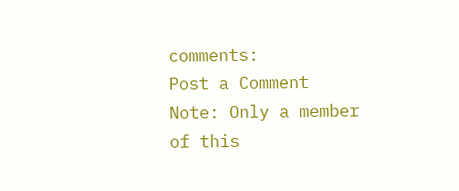comments:
Post a Comment
Note: Only a member of this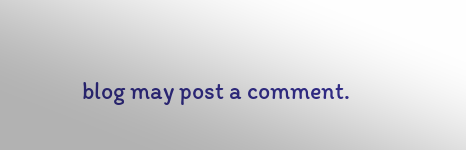blog may post a comment.